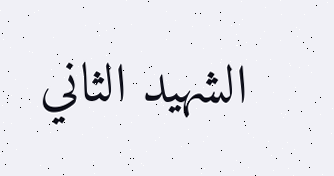الشهيد الثاني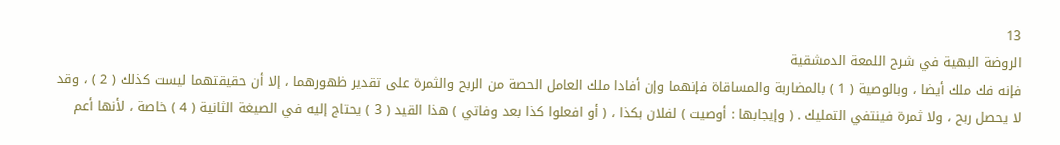13
الروضة البهية في شرح اللمعة الدمشقية
فإنه فك ملك أيضا ، وبالوصية ( 1 ) بالمضاربة والمساقاة فإنهما وإن أفادا ملك العامل الحصة من الربح والثمرة على تقدير ظهورهما ، إلا أن حقيقتهما ليست كذلك ( 2 ) ، وقد لا يحصل ربح ، ولا ثمرة فينتفي التمليك . ( وإيجابها : أوصيت ) لفلان بكذا ، ( أو افعلوا كذا بعد وفاتي ) هذا القيد ( 3 ) يحتاج إليه في الصيغة الثانية ( 4 ) خاصة ، لأنها أعم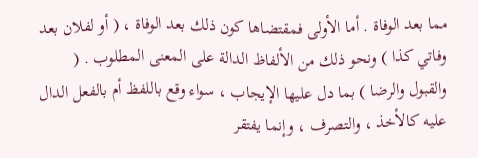مما بعد الوفاة . أما الأولى فمقتضاها كون ذلك بعد الوفاة ، ( أو لفلان بعد وفاتي كذا ) ونحو ذلك من الألفاظ الدالة على المعنى المطلوب . ( والقبول والرضا ) بما دل عليها الإيجاب ، سواء وقع باللفظ أم بالفعل الدال عليه كالأخذ ، والتصرف ، وإنما يفتقر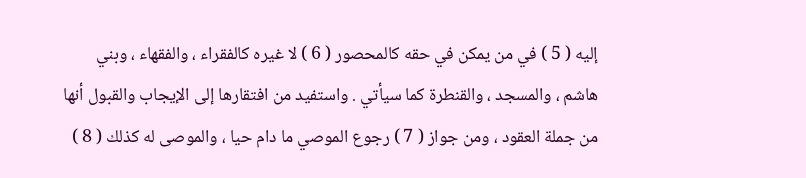إليه ( 5 ) في من يمكن في حقه كالمحصور ( 6 ) لا غيره كالفقراء ، والفقهاء ، وبني هاشم ، والمسجد ، والقنطرة كما سيأتي . واستفيد من افتقارها إلى الإيجاب والقبول أنها من جملة العقود ، ومن جواز ( 7 ) رجوع الموصي ما دام حيا ، والموصى له كذلك ( 8 )